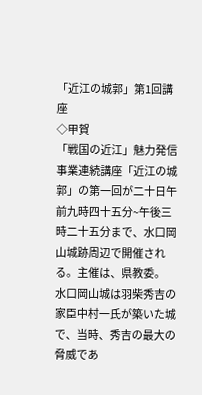「近江の城郭」第1回講座
◇甲賀
「戦国の近江」魅力発信事業連続講座「近江の城郭」の第一回が二十日午前九時四十五分~午後三時二十五分まで、水口岡山城跡周辺で開催される。主催は、県教委。
水口岡山城は羽柴秀吉の家臣中村一氏が築いた城で、当時、秀吉の最大の脅威であ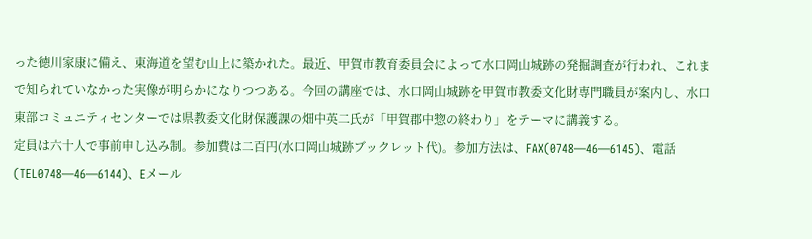った徳川家康に備え、東海道を望む山上に築かれた。最近、甲賀市教育委員会によって水口岡山城跡の発掘調査が行われ、これまで知られていなかった実像が明らかになりつつある。今回の講座では、水口岡山城跡を甲賀市教委文化財専門職員が案内し、水口東部コミュニティセンターでは県教委文化財保護課の畑中英二氏が「甲賀郡中惣の終わり」をテーマに講義する。
定員は六十人で事前申し込み制。参加費は二百円(水口岡山城跡ブックレット代)。参加方法は、FAX(0748―46―6145)、電話(TEL0748―46―6144)、Eメール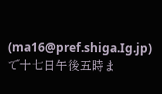(ma16@pref.shiga.Ig.jp)で十七日午後五時ま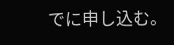でに申し込む。